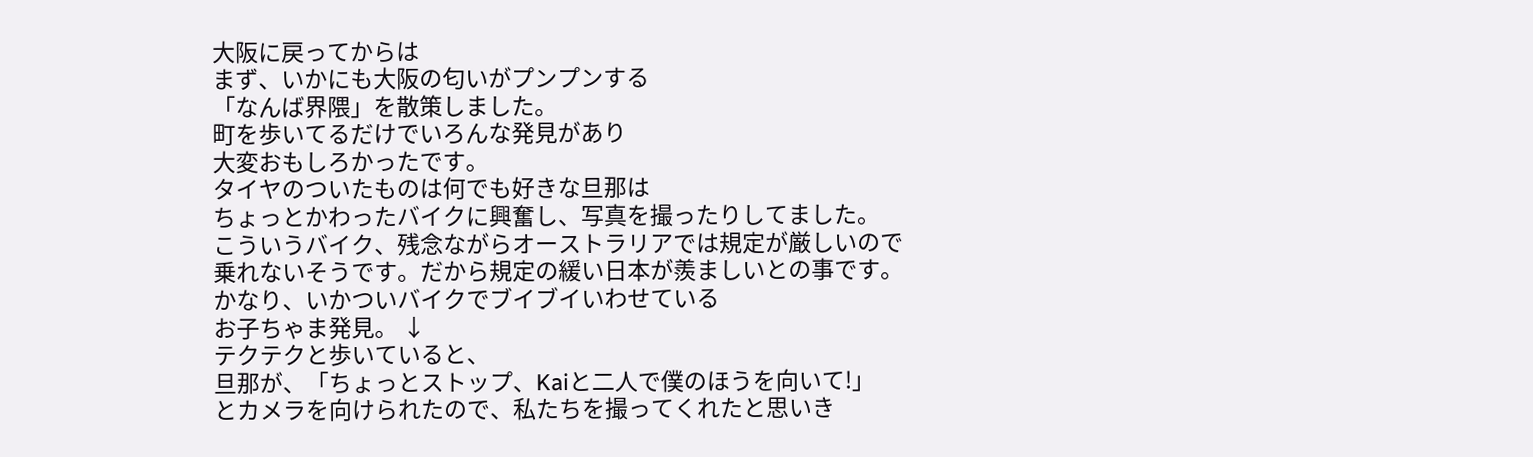大阪に戻ってからは
まず、いかにも大阪の匂いがプンプンする
「なんば界隈」を散策しました。
町を歩いてるだけでいろんな発見があり
大変おもしろかったです。
タイヤのついたものは何でも好きな旦那は
ちょっとかわったバイクに興奮し、写真を撮ったりしてました。
こういうバイク、残念ながらオーストラリアでは規定が厳しいので
乗れないそうです。だから規定の緩い日本が羨ましいとの事です。
かなり、いかついバイクでブイブイいわせている
お子ちゃま発見。 ↓
テクテクと歩いていると、
旦那が、「ちょっとストップ、Kaiと二人で僕のほうを向いて!」
とカメラを向けられたので、私たちを撮ってくれたと思いき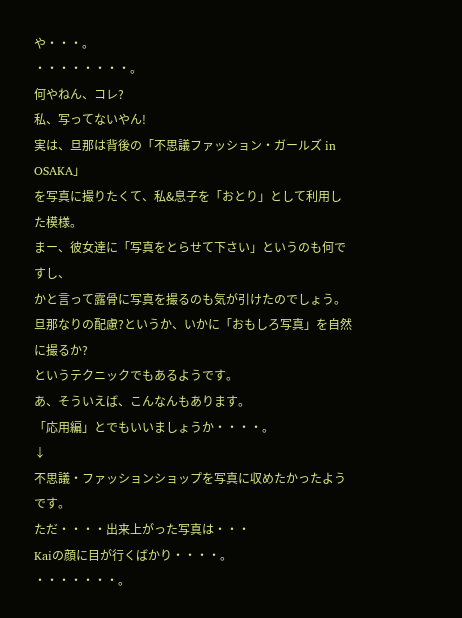や・・・。
・・・・・・・・。
何やねん、コレ?
私、写ってないやん!
実は、旦那は背後の「不思議ファッション・ガールズ in OSAKA」
を写真に撮りたくて、私&息子を「おとり」として利用した模様。
まー、彼女達に「写真をとらせて下さい」というのも何ですし、
かと言って露骨に写真を撮るのも気が引けたのでしょう。
旦那なりの配慮?というか、いかに「おもしろ写真」を自然に撮るか?
というテクニックでもあるようです。
あ、そういえば、こんなんもあります。
「応用編」とでもいいましょうか・・・・。
↓
不思議・ファッションショップを写真に収めたかったようです。
ただ・・・・出来上がった写真は・・・
Kaiの顔に目が行くばかり・・・・。
・・・・・・・。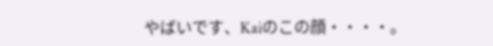やばいです、Kaiのこの顔・・・・。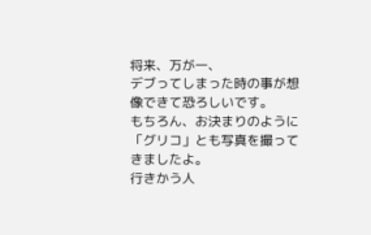将来、万が一、
デブってしまった時の事が想像できて恐ろしいです。
もちろん、お決まりのように
「グリコ」とも写真を撮ってきましたよ。
行きかう人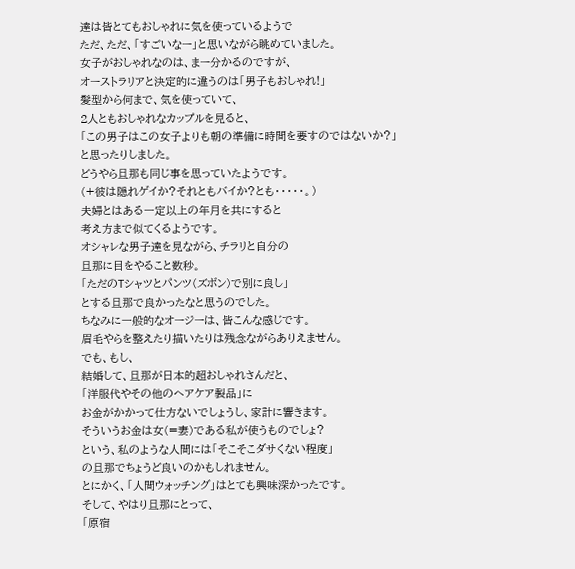達は皆とてもおしゃれに気を使っているようで
ただ、ただ、「すごいなー」と思いながら眺めていました。
女子がおしゃれなのは、まー分かるのですが、
オーストラリアと決定的に違うのは「男子もおしゃれ!」
髪型から何まで、気を使っていて、
2人ともおしゃれなカップルを見ると、
「この男子はこの女子よりも朝の準備に時間を要すのではないか?」
と思ったりしました。
どうやら旦那も同じ事を思っていたようです。
(+彼は隠れゲイか?それともバイか?とも・・・・・。)
夫婦とはある一定以上の年月を共にすると
考え方まで似てくるようです。
オシャレな男子達を見ながら、チラリと自分の
旦那に目をやること数秒。
「ただのTシャツとパンツ(ズボン)で別に良し」
とする旦那で良かったなと思うのでした。
ちなみに一般的なオージーは、皆こんな感じです。
眉毛やらを整えたり描いたりは残念ながらありえません。
でも、もし、
結婚して、旦那が日本的超おしゃれさんだと、
「洋服代やその他のヘアケア製品」に
お金がかかって仕方ないでしょうし、家計に響きます。
そういうお金は女(=妻)である私が使うものでしょ?
という、私のような人間には「そこそこダサくない程度」
の旦那でちょうど良いのかもしれません。
とにかく、「人間ウォッチング」はとても興味深かったです。
そして、やはり旦那にとって、
「原宿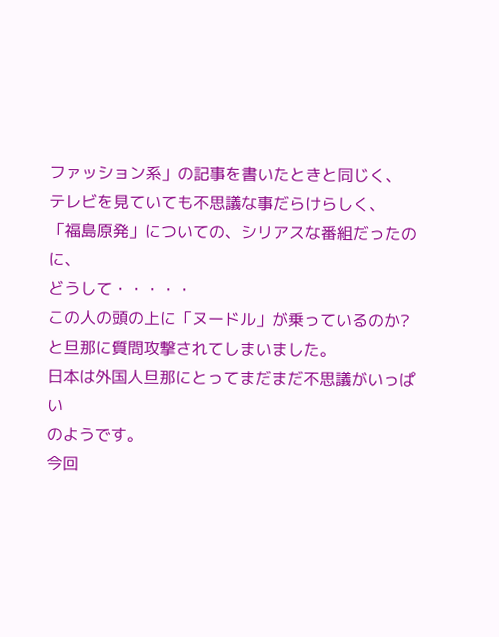ファッション系」の記事を書いたときと同じく、
テレビを見ていても不思議な事だらけらしく、
「福島原発」についての、シリアスな番組だったのに、
どうして・・・・・
この人の頭の上に「ヌードル」が乗っているのか?
と旦那に質問攻撃されてしまいました。
日本は外国人旦那にとってまだまだ不思議がいっぱい
のようです。
今回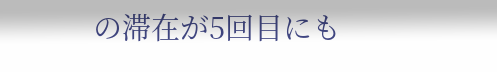の滞在が5回目にも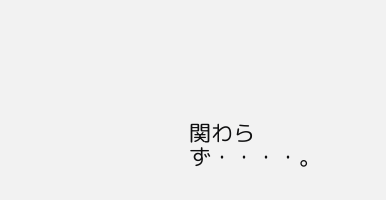関わらず・・・・。